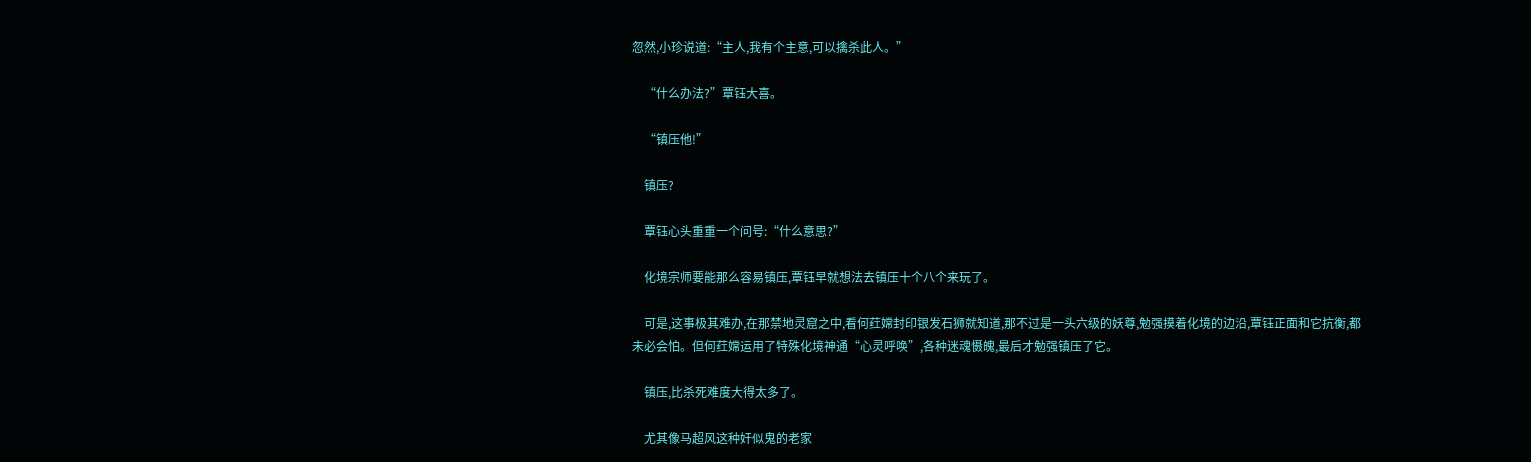忽然,小珍说道:“主人,我有个主意,可以擒杀此人。”

    “什么办法?”覃钰大喜。

    “镇压他!”

    镇压?

    覃钰心头重重一个问号:“什么意思?”

    化境宗师要能那么容易镇压,覃钰早就想法去镇压十个八个来玩了。

    可是,这事极其难办,在那禁地灵窟之中,看何荭嫦封印银发石狮就知道,那不过是一头六级的妖尊,勉强摸着化境的边沿,覃钰正面和它抗衡,都未必会怕。但何荭嫦运用了特殊化境神通“心灵呼唤”,各种迷魂慑魄,最后才勉强镇压了它。

    镇压,比杀死难度大得太多了。

    尤其像马超风这种奸似鬼的老家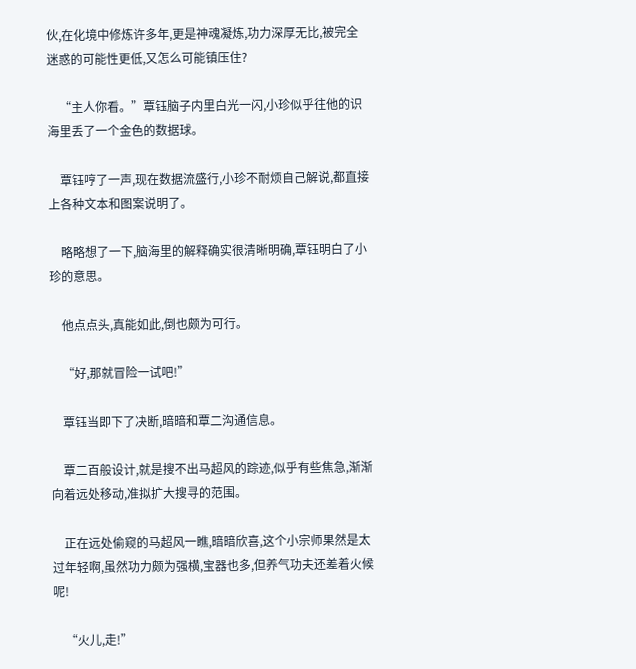伙,在化境中修炼许多年,更是神魂凝炼,功力深厚无比,被完全迷惑的可能性更低,又怎么可能镇压住?

    “主人你看。”覃钰脑子内里白光一闪,小珍似乎往他的识海里丢了一个金色的数据球。

    覃钰哼了一声,现在数据流盛行,小珍不耐烦自己解说,都直接上各种文本和图案说明了。

    略略想了一下,脑海里的解释确实很清晰明确,覃钰明白了小珍的意思。

    他点点头,真能如此,倒也颇为可行。

    “好,那就冒险一试吧!”

    覃钰当即下了决断,暗暗和覃二沟通信息。

    覃二百般设计,就是搜不出马超风的踪迹,似乎有些焦急,渐渐向着远处移动,准拟扩大搜寻的范围。

    正在远处偷窥的马超风一瞧,暗暗欣喜,这个小宗师果然是太过年轻啊,虽然功力颇为强横,宝器也多,但养气功夫还差着火候呢!

    “火儿,走!”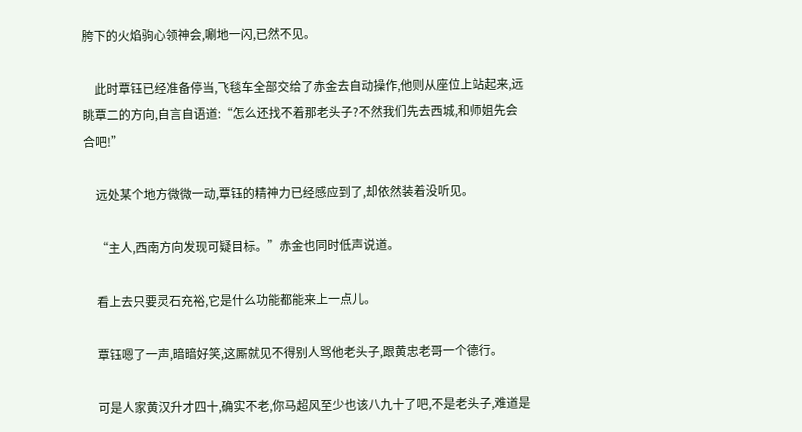胯下的火焰驹心领神会,唰地一闪,已然不见。

    此时覃钰已经准备停当,飞毯车全部交给了赤金去自动操作,他则从座位上站起来,远眺覃二的方向,自言自语道:“怎么还找不着那老头子?不然我们先去西城,和师姐先会合吧!”

    远处某个地方微微一动,覃钰的精神力已经感应到了,却依然装着没听见。

    “主人,西南方向发现可疑目标。”赤金也同时低声说道。

    看上去只要灵石充裕,它是什么功能都能来上一点儿。

    覃钰嗯了一声,暗暗好笑,这厮就见不得别人骂他老头子,跟黄忠老哥一个德行。

    可是人家黄汉升才四十,确实不老,你马超风至少也该八九十了吧,不是老头子,难道是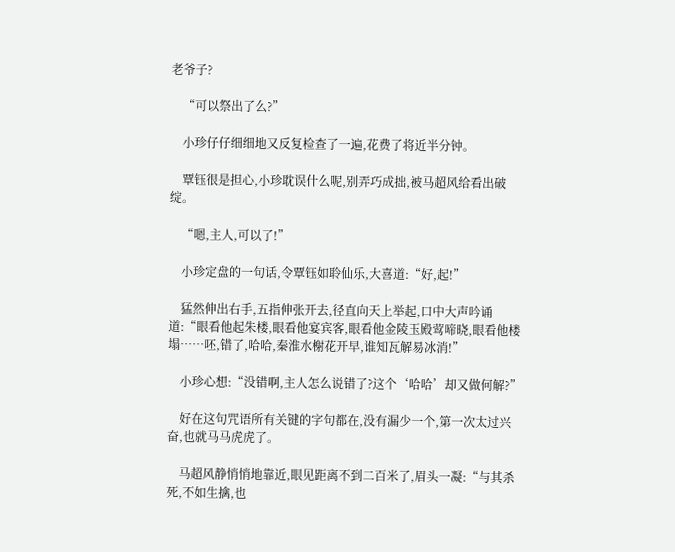老爷子?

    “可以祭出了么?”

    小珍仔仔细细地又反复检查了一遍,花费了将近半分钟。

    覃钰很是担心,小珍耽误什么呢,别弄巧成拙,被马超风给看出破绽。

    “嗯,主人,可以了!”

    小珍定盘的一句话,令覃钰如聆仙乐,大喜道:“好,起!”

    猛然伸出右手,五指伸张开去,径直向天上举起,口中大声吟诵道:“眼看他起朱楼,眼看他宴宾客,眼看他金陵玉殿莺啼晓,眼看他楼塌……呸,错了,哈哈,秦淮水榭花开早,谁知瓦解易冰消!”

    小珍心想:“没错啊,主人怎么说错了?这个‘哈哈’却又做何解?”

    好在这句咒语所有关键的字句都在,没有漏少一个,第一次太过兴奋,也就马马虎虎了。

    马超风静悄悄地靠近,眼见距离不到二百米了,眉头一凝:“与其杀死,不如生擒,也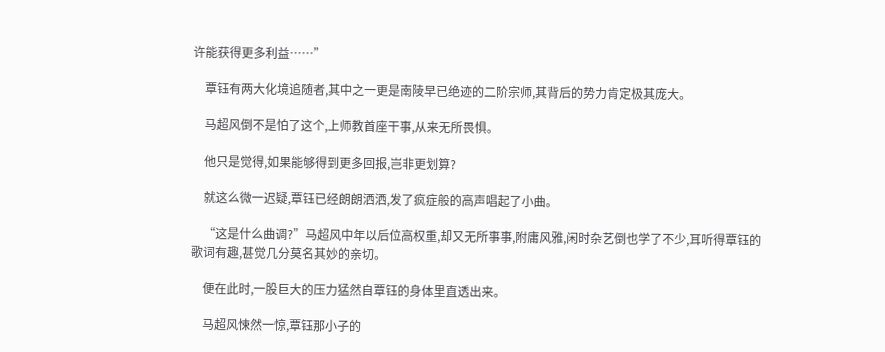许能获得更多利益……”

    覃钰有两大化境追随者,其中之一更是南陵早已绝迹的二阶宗师,其背后的势力肯定极其庞大。

    马超风倒不是怕了这个,上师教首座干事,从来无所畏惧。

    他只是觉得,如果能够得到更多回报,岂非更划算?

    就这么微一迟疑,覃钰已经朗朗洒洒,发了疯症般的高声唱起了小曲。

    “这是什么曲调?”马超风中年以后位高权重,却又无所事事,附庸风雅,闲时杂艺倒也学了不少,耳听得覃钰的歌词有趣,甚觉几分莫名其妙的亲切。

    便在此时,一股巨大的压力猛然自覃钰的身体里直透出来。

    马超风悚然一惊,覃钰那小子的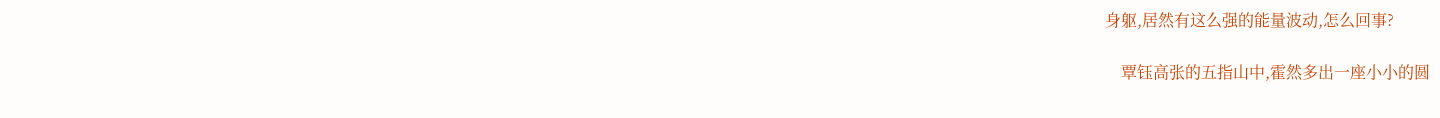身躯,居然有这么强的能量波动,怎么回事?

    覃钰高张的五指山中,霍然多出一座小小的圆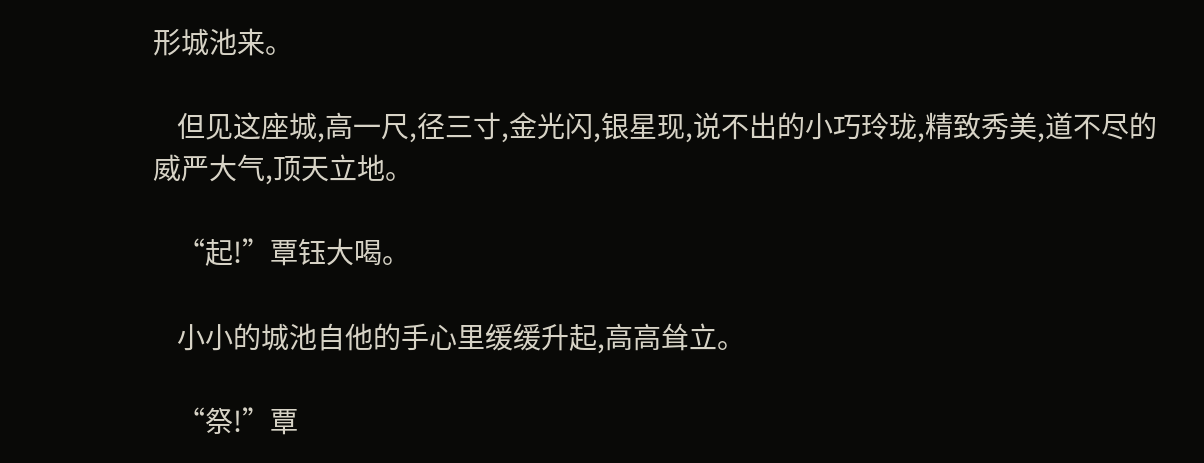形城池来。

    但见这座城,高一尺,径三寸,金光闪,银星现,说不出的小巧玲珑,精致秀美,道不尽的威严大气,顶天立地。

    “起!”覃钰大喝。

    小小的城池自他的手心里缓缓升起,高高耸立。

    “祭!”覃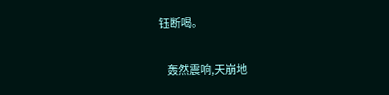钰断喝。

    轰然震响,天崩地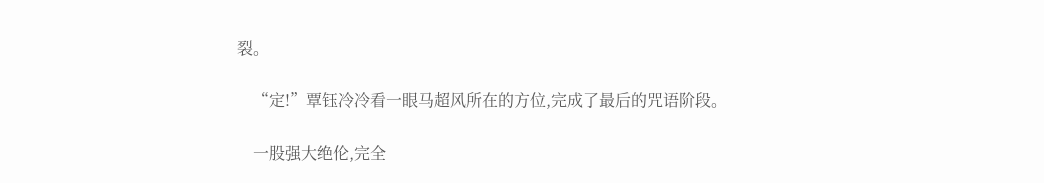裂。

    “定!”覃钰冷冷看一眼马超风所在的方位,完成了最后的咒语阶段。

    一股强大绝伦,完全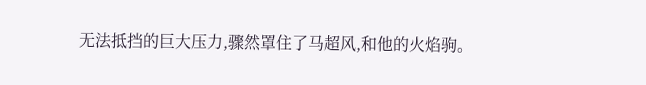无法抵挡的巨大压力,骤然罩住了马超风,和他的火焰驹。